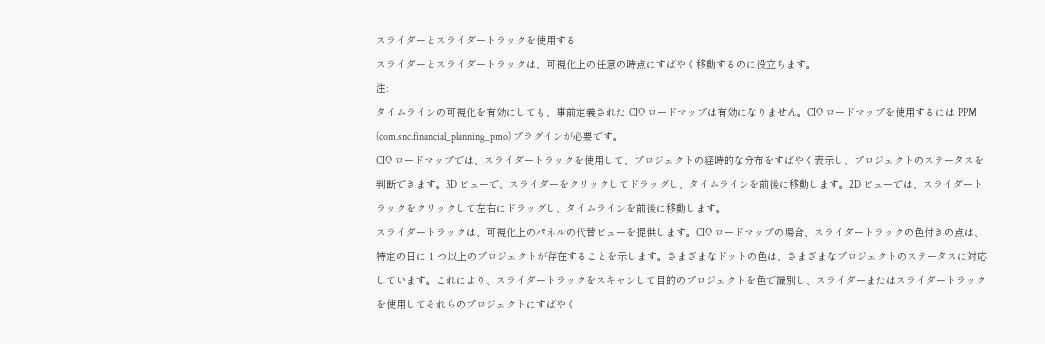スライダーとスライダートラックを使用する
スライダーとスライダートラックは、可視化上の任意の時点にすばやく移動するのに役立ちます。
注:
タイムラインの可視化を有効にしても、事前定義された CIO ロードマップは有効になりません。CIO ロードマップを使用するには PPM (com.snc.financial_planning_pmo) プラグインが必要です。
CIO ロードマップでは、スライダートラックを使用して、プロジェクトの経時的な分布をすばやく表示し、プロジェクトのステータスを判断できます。3D ビューで、スライダーをクリックしてドラッグし、タイムラインを前後に移動します。2D ビューでは、スライダートラックをクリックして左右にドラッグし、タイムラインを前後に移動します。
スライダートラックは、可視化上のパネルの代替ビューを提供します。CIO ロードマップの場合、スライダートラックの色付きの点は、特定の日に 1 つ以上のプロジェクトが存在することを示します。さまざまなドットの色は、さまざまなプロジェクトのステータスに対応しています。これにより、スライダートラックをスキャンして目的のプロジェクトを色で識別し、スライダーまたはスライダートラックを使用してそれらのプロジェクトにすばやく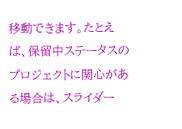移動できます。たとえば、保留中ステータスのプロジェクトに関心がある場合は、スライダー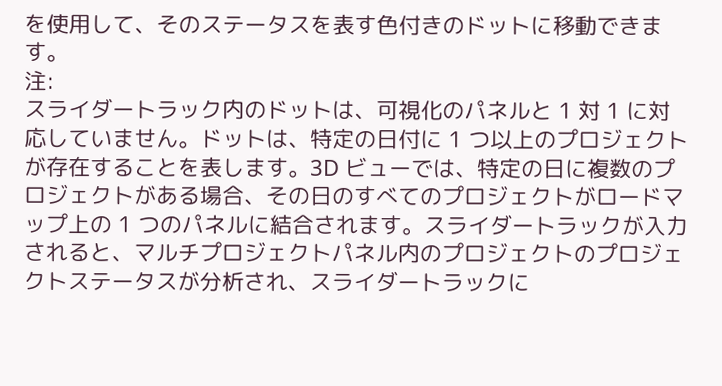を使用して、そのステータスを表す色付きのドットに移動できます。
注:
スライダートラック内のドットは、可視化のパネルと 1 対 1 に対応していません。ドットは、特定の日付に 1 つ以上のプロジェクトが存在することを表します。3D ビューでは、特定の日に複数のプロジェクトがある場合、その日のすべてのプロジェクトがロードマップ上の 1 つのパネルに結合されます。スライダートラックが入力されると、マルチプロジェクトパネル内のプロジェクトのプロジェクトステータスが分析され、スライダートラックに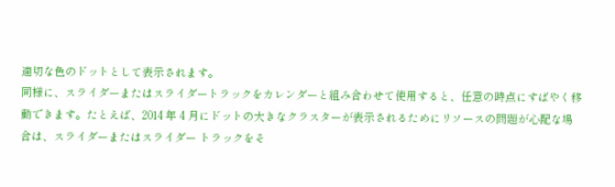適切な色のドットとして表示されます。
同様に、スライダーまたはスライダートラックをカレンダーと組み合わせて使用すると、任意の時点にすばやく移動できます。たとえば、2014 年 4 月にドットの大きなクラスターが表示されるためにリソースの問題が心配な場合は、スライダーまたはスライダー トラックをそ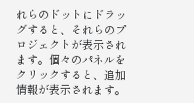れらのドットにドラッグすると、それらのプロジェクトが表示されます。個々のパネルをクリックすると、追加情報が表示されます。